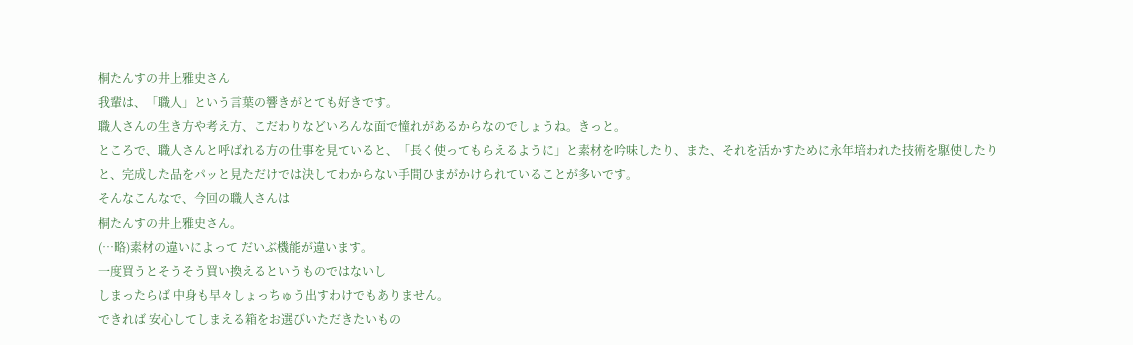桐たんすの井上雅史さん
我輩は、「職人」という言葉の響きがとても好きです。
職人さんの生き方や考え方、こだわりなどいろんな面で憧れがあるからなのでしょうね。きっと。
ところで、職人さんと呼ばれる方の仕事を見ていると、「長く使ってもらえるように」と素材を吟味したり、また、それを活かすために永年培われた技術を駆使したりと、完成した品をパッと見ただけでは決してわからない手間ひまがかけられていることが多いです。
そんなこんなで、今回の職人さんは
桐たんすの井上雅史さん。
(…略)素材の違いによって だいぶ機能が違います。
一度買うとそうそう買い換えるというものではないし
しまったらば 中身も早々しょっちゅう出すわけでもありません。
できれば 安心してしまえる箱をお選びいただきたいもの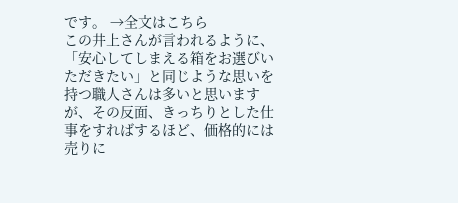です。 →全文はこちら
この井上さんが言われるように、「安心してしまえる箱をお選びいただきたい」と同じような思いを持つ職人さんは多いと思いますが、その反面、きっちりとした仕事をすればするほど、価格的には売りに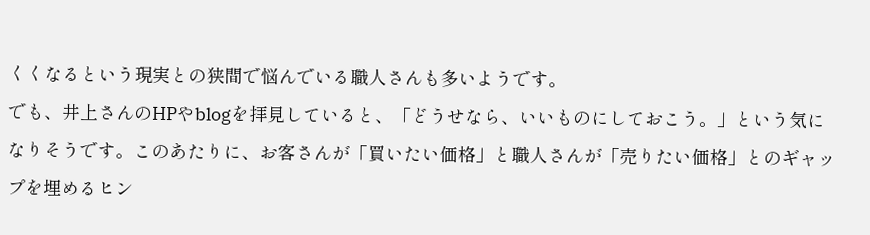くくなるという現実との狭間で悩んでいる職人さんも多いようです。
でも、井上さんのHPやblogを拝見していると、「どうせなら、いいものにしておこう。」という気になりそうです。このあたりに、お客さんが「買いたい価格」と職人さんが「売りたい価格」とのギャップを埋めるヒン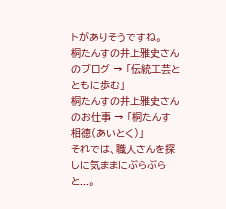トがありそうですね。
桐たんすの井上雅史さんのブログ → 「伝統工芸と ともに歩む」
桐たんすの井上雅史さんのお仕事 → 「桐たんす 相徳(あいとく)」
それでは、職人さんを探しに気ままにぶらぶらと...。